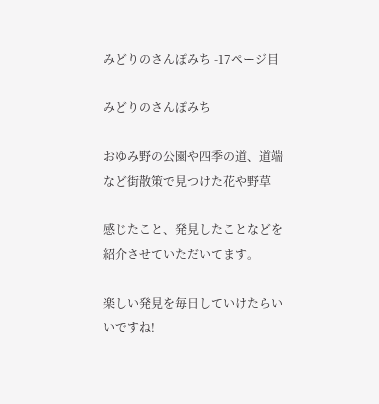みどりのさんぽみち -17ページ目

みどりのさんぽみち

おゆみ野の公園や四季の道、道端など街散策で見つけた花や野草

感じたこと、発見したことなどを紹介させていただいてます。

楽しい発見を毎日していけたらいいですね!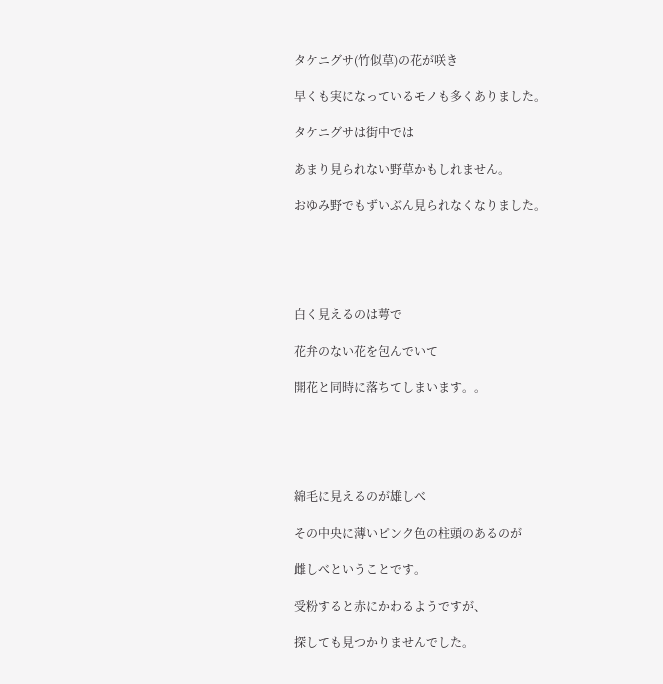タケニグサ(竹似草)の花が咲き

早くも実になっているモノも多くありました。

タケニグサは街中では

あまり見られない野草かもしれません。

おゆみ野でもずいぶん見られなくなりました。





白く見えるのは萼で

花弁のない花を包んでいて

開花と同時に落ちてしまいます。。





綿毛に見えるのが雄しべ

その中央に薄いピンク色の柱頭のあるのが

雌しべということです。

受粉すると赤にかわるようですが、

探しても見つかりませんでした。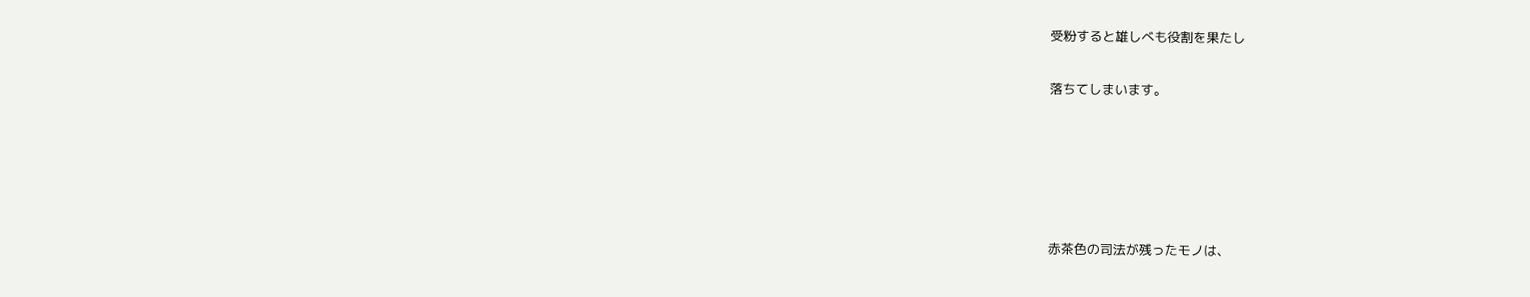受粉すると雄しべも役割を果たし

落ちてしまいます。





赤茶色の司法が残ったモノは、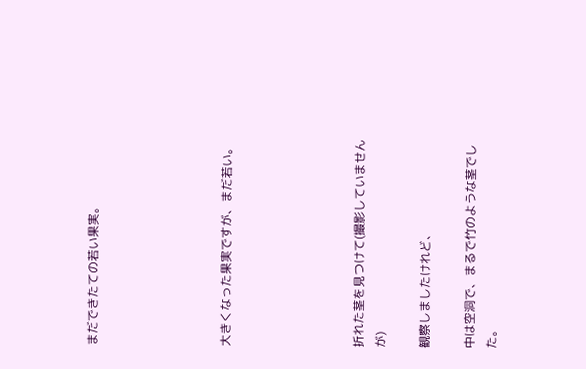まだできたての若い果実。





大きくなった果実ですが、まだ若い。





折れた茎を見つけて(撮影していませんが)

観察しましたけれど、

中は空洞で、まるで竹のような茎でした。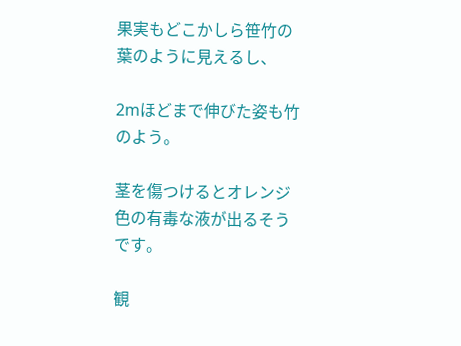果実もどこかしら笹竹の葉のように見えるし、

2mほどまで伸びた姿も竹のよう。

茎を傷つけるとオレンジ色の有毒な液が出るそうです。

観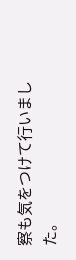察も気をつけて行いました。